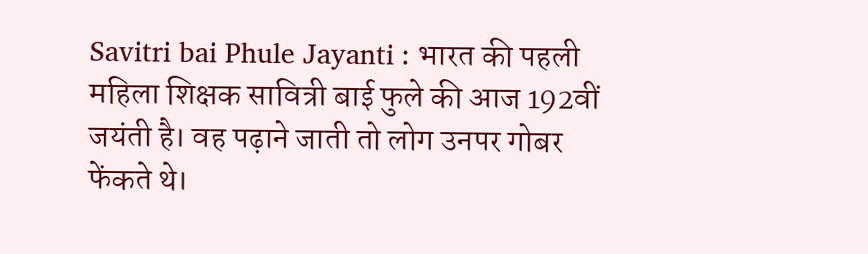Savitri bai Phule Jayanti : भारत की पहली महिला शिक्षक सावित्री बाई फुले की आज 192वीं जयंती है। वह पढ़ाने जाती तो लोग उनपर गोबर फेंकते थे।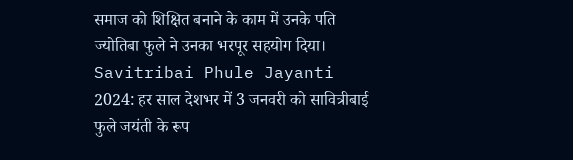समाज को शिक्षित बनाने के काम में उनके पति ज्योतिबा फुले ने उनका भरपूर सहयोग दिया।
Savitribai Phule Jayanti 2024: हर साल देशभर में 3 जनवरी को सावित्रीबाई फुले जयंती के रूप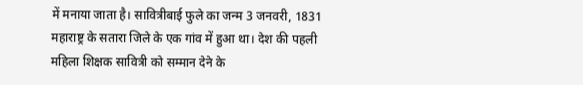में मनाया जाता है। सावित्रीबाई फुले का जन्म 3 जनवरी, 1831 महाराष्ट्र के सतारा जिले के एक गांव में हुआ था। देश की पहली महिला शिक्षक सावित्री को सम्मान देने के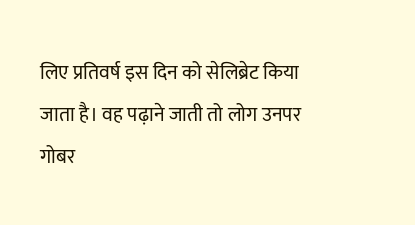लिए प्रतिवर्ष इस दिन को सेलिब्रेट किया जाता है। वह पढ़ाने जाती तो लोग उनपर गोबर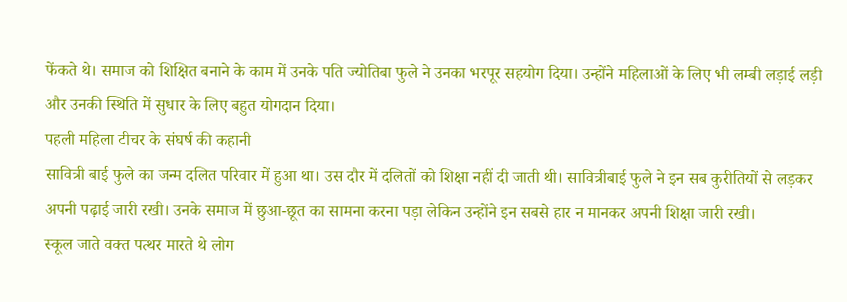फेंकते थे। समाज को शिक्षित बनाने के काम में उनके पति ज्योतिबा फुले ने उनका भरपूर सहयोग दिया। उन्होंने महिलाओं के लिए भी लम्बी लड़ाई लड़ी और उनकी स्थिति में सुधार के लिए बहुत योगदान दिया।
पहली महिला टीचर के संघर्ष की कहानी
सावित्री बाई फुले का जन्म दलित परिवार में हुआ था। उस दौर में दलितों को शिक्षा नहीं दी जाती थी। सावित्रीबाई फुले ने इन सब कुरीतियों से लड़कर अपनी पढ़ाई जारी रखी। उनके समाज में छुआ-छूत का सामना करना पड़ा लेकिन उन्होंने इन सबसे हार न मानकर अपनी शिक्षा जारी रखी।
स्कूल जाते वक्त पत्थर मारते थे लोग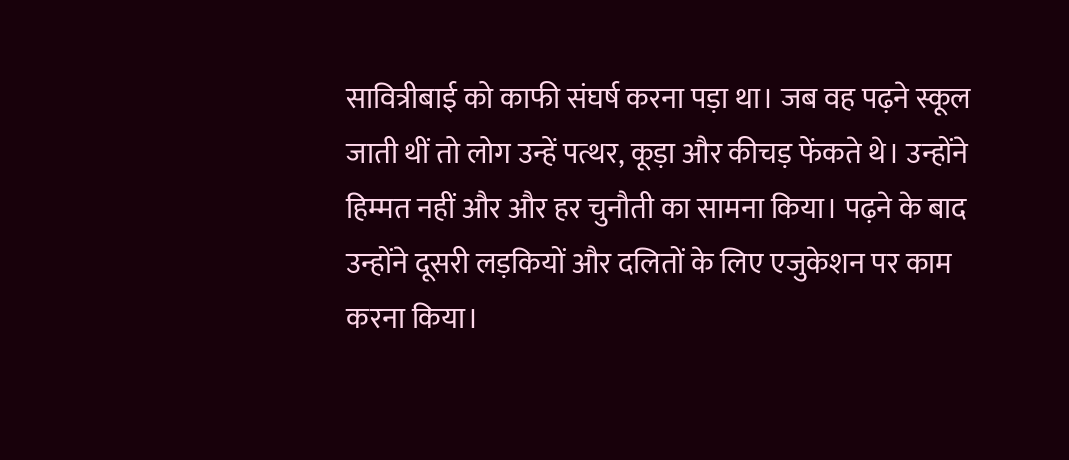सावित्रीबाई को काफी संघर्ष करना पड़ा था। जब वह पढ़ने स्कूल जाती थीं तो लोग उन्हें पत्थर, कूड़ा और कीचड़ फेंकते थे। उन्होंने हिम्मत नहीं और और हर चुनौती का सामना किया। पढ़ने के बाद उन्होंने दूसरी लड़कियों और दलितों के लिए एजुकेशन पर काम करना किया।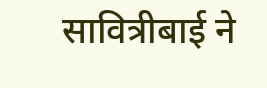सावित्रीबाई ने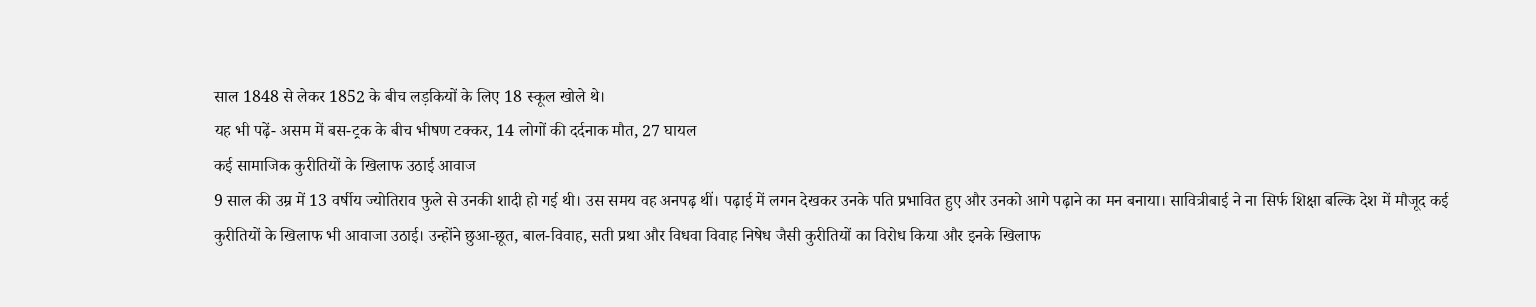साल 1848 से लेकर 1852 के बीच लड़कियों के लिए 18 स्कूल खोले थे।
यह भी पढ़ें- असम में बस-ट्रक के बीच भीषण टक्कर, 14 लोगों की दर्दनाक मौत, 27 घायल
कई सामाजिक कुरीतियों के खिलाफ उठाई आवाज
9 साल की उम्र में 13 वर्षीय ज्योतिराव फुले से उनकी शादी हो गई थी। उस समय वह अनपढ़ थीं। पढ़ाई में लगन देखकर उनके पति प्रभावित हुए और उनको आगे पढ़ाने का मन बनाया। सावित्रीबाई ने ना सिर्फ शिक्षा बल्कि देश में मौजूद कई कुरीतियों के खिलाफ भी आवाजा उठाई। उन्होंने छुआ-छूत, बाल-विवाह, सती प्रथा और विधवा विवाह निषेध जैसी कुरीतियों का विरोध किया और इनके खिलाफ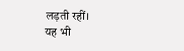लड़ती रहीं।
यह भी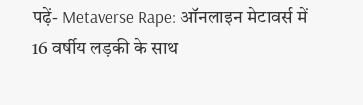पढ़ें- Metaverse Rape: ऑनलाइन मेटावर्स में 16 वर्षीय लड़की के साथ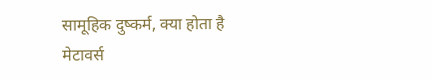सामूहिक दुष्कर्म, क्या होता है मेटावर्स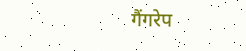गैंगरेप